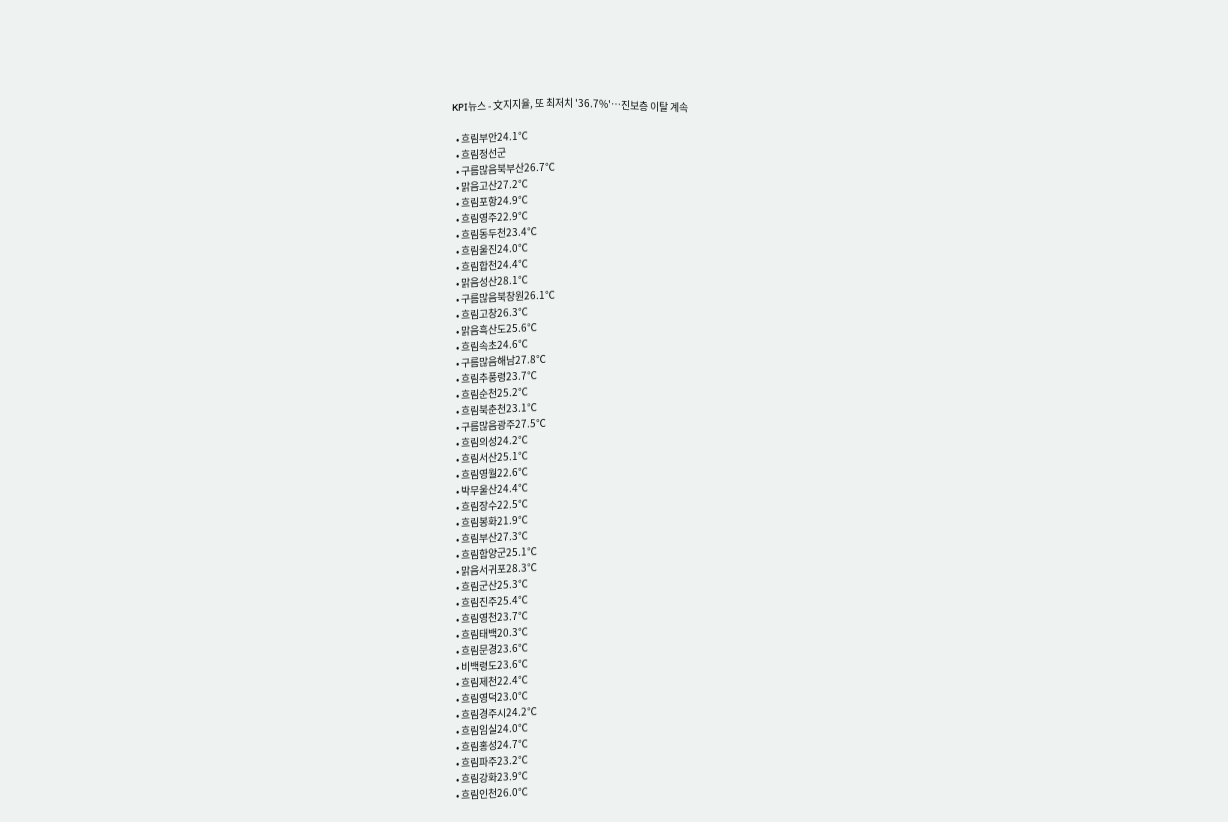KPI뉴스 - 文지지율, 또 최저치 '36.7%'…진보층 이탈 계속

  • 흐림부안24.1℃
  • 흐림정선군
  • 구름많음북부산26.7℃
  • 맑음고산27.2℃
  • 흐림포항24.9℃
  • 흐림영주22.9℃
  • 흐림동두천23.4℃
  • 흐림울진24.0℃
  • 흐림합천24.4℃
  • 맑음성산28.1℃
  • 구름많음북창원26.1℃
  • 흐림고창26.3℃
  • 맑음흑산도25.6℃
  • 흐림속초24.6℃
  • 구름많음해남27.8℃
  • 흐림추풍령23.7℃
  • 흐림순천25.2℃
  • 흐림북춘천23.1℃
  • 구름많음광주27.5℃
  • 흐림의성24.2℃
  • 흐림서산25.1℃
  • 흐림영월22.6℃
  • 박무울산24.4℃
  • 흐림장수22.5℃
  • 흐림봉화21.9℃
  • 흐림부산27.3℃
  • 흐림함양군25.1℃
  • 맑음서귀포28.3℃
  • 흐림군산25.3℃
  • 흐림진주25.4℃
  • 흐림영천23.7℃
  • 흐림태백20.3℃
  • 흐림문경23.6℃
  • 비백령도23.6℃
  • 흐림제천22.4℃
  • 흐림영덕23.0℃
  • 흐림경주시24.2℃
  • 흐림임실24.0℃
  • 흐림홍성24.7℃
  • 흐림파주23.2℃
  • 흐림강화23.9℃
  • 흐림인천26.0℃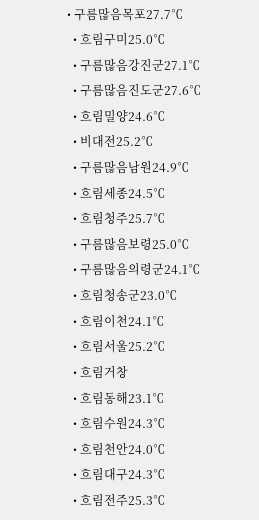• 구름많음목포27.7℃
  • 흐림구미25.0℃
  • 구름많음강진군27.1℃
  • 구름많음진도군27.6℃
  • 흐림밀양24.6℃
  • 비대전25.2℃
  • 구름많음남원24.9℃
  • 흐림세종24.5℃
  • 흐림청주25.7℃
  • 구름많음보령25.0℃
  • 구름많음의령군24.1℃
  • 흐림청송군23.0℃
  • 흐림이천24.1℃
  • 흐림서울25.2℃
  • 흐림거창
  • 흐림동해23.1℃
  • 흐림수원24.3℃
  • 흐림천안24.0℃
  • 흐림대구24.3℃
  • 흐림전주25.3℃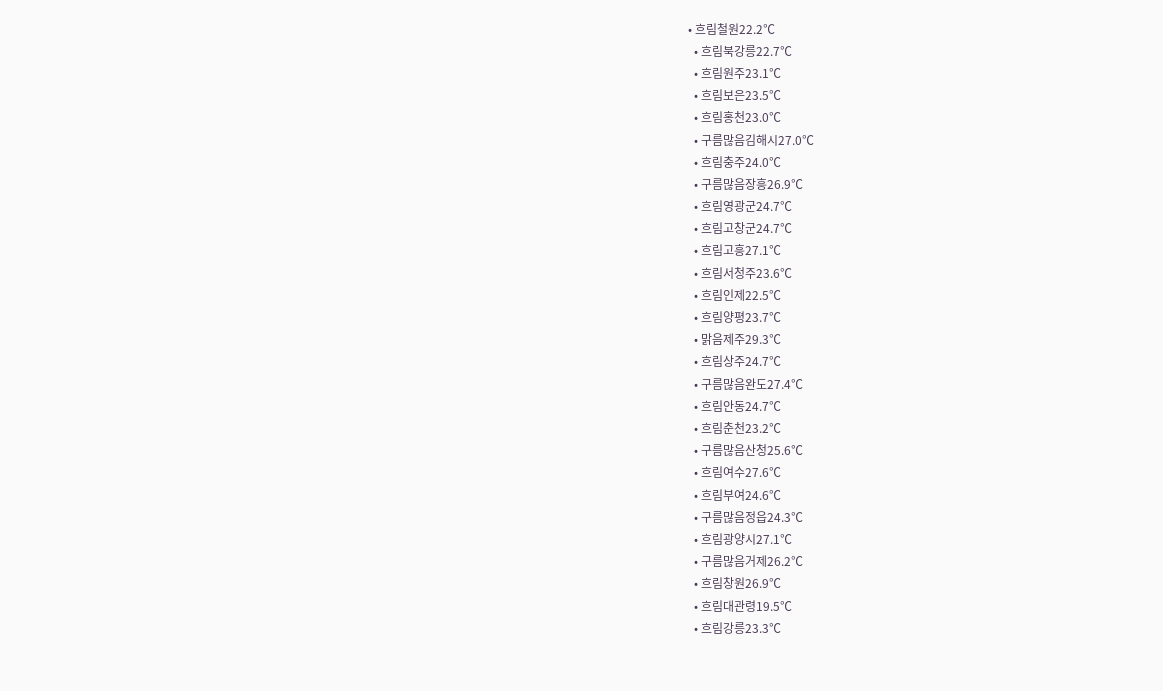• 흐림철원22.2℃
  • 흐림북강릉22.7℃
  • 흐림원주23.1℃
  • 흐림보은23.5℃
  • 흐림홍천23.0℃
  • 구름많음김해시27.0℃
  • 흐림충주24.0℃
  • 구름많음장흥26.9℃
  • 흐림영광군24.7℃
  • 흐림고창군24.7℃
  • 흐림고흥27.1℃
  • 흐림서청주23.6℃
  • 흐림인제22.5℃
  • 흐림양평23.7℃
  • 맑음제주29.3℃
  • 흐림상주24.7℃
  • 구름많음완도27.4℃
  • 흐림안동24.7℃
  • 흐림춘천23.2℃
  • 구름많음산청25.6℃
  • 흐림여수27.6℃
  • 흐림부여24.6℃
  • 구름많음정읍24.3℃
  • 흐림광양시27.1℃
  • 구름많음거제26.2℃
  • 흐림창원26.9℃
  • 흐림대관령19.5℃
  • 흐림강릉23.3℃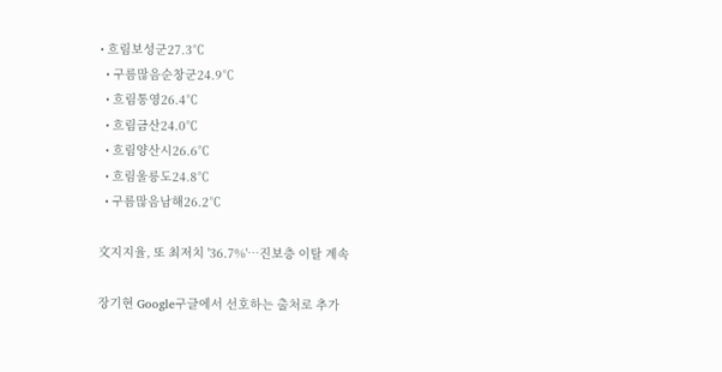• 흐림보성군27.3℃
  • 구름많음순창군24.9℃
  • 흐림통영26.4℃
  • 흐림금산24.0℃
  • 흐림양산시26.6℃
  • 흐림울릉도24.8℃
  • 구름많음남해26.2℃

文지지율, 또 최저치 '36.7%'…진보층 이탈 계속

장기현 Google구글에서 선호하는 출처로 추가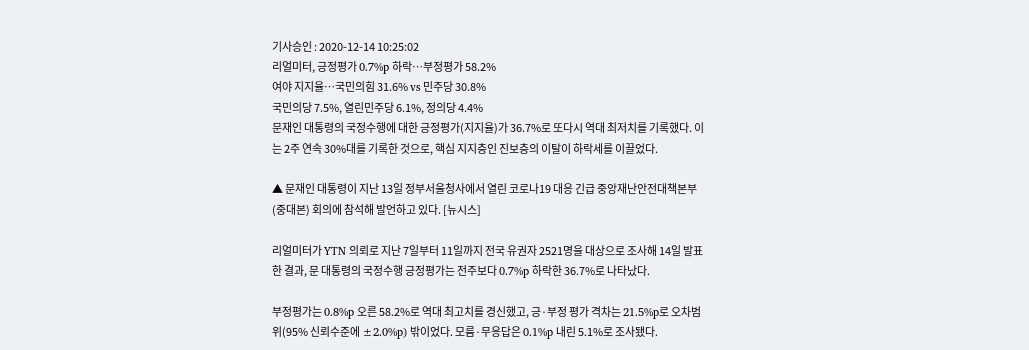기사승인 : 2020-12-14 10:25:02
리얼미터, 긍정평가 0.7%p 하락…부정평가 58.2%
여야 지지율…국민의힘 31.6% vs 민주당 30.8%
국민의당 7.5%, 열린민주당 6.1%, 정의당 4.4%
문재인 대통령의 국정수행에 대한 긍정평가(지지율)가 36.7%로 또다시 역대 최저치를 기록했다. 이는 2주 연속 30%대를 기록한 것으로, 핵심 지지층인 진보층의 이탈이 하락세를 이끌었다.

▲ 문재인 대통령이 지난 13일 정부서울청사에서 열린 코로나19 대응 긴급 중앙재난안전대책본부(중대본) 회의에 참석해 발언하고 있다. [뉴시스]

리얼미터가 YTN 의뢰로 지난 7일부터 11일까지 전국 유권자 2521명을 대상으로 조사해 14일 발표한 결과, 문 대통령의 국정수행 긍정평가는 전주보다 0.7%p 하락한 36.7%로 나타났다.

부정평가는 0.8%p 오른 58.2%로 역대 최고치를 경신했고, 긍·부정 평가 격차는 21.5%p로 오차범위(95% 신뢰수준에 ±2.0%p) 밖이었다. 모름·무응답은 0.1%p 내린 5.1%로 조사됐다.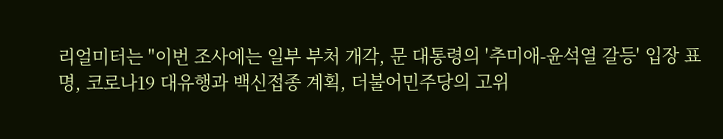리얼미터는 "이번 조사에는 일부 부처 개각, 문 대통령의 '추미애-윤석열 갈등' 입장 표명, 코로나19 대유행과 백신접종 계획, 더불어민주당의 고위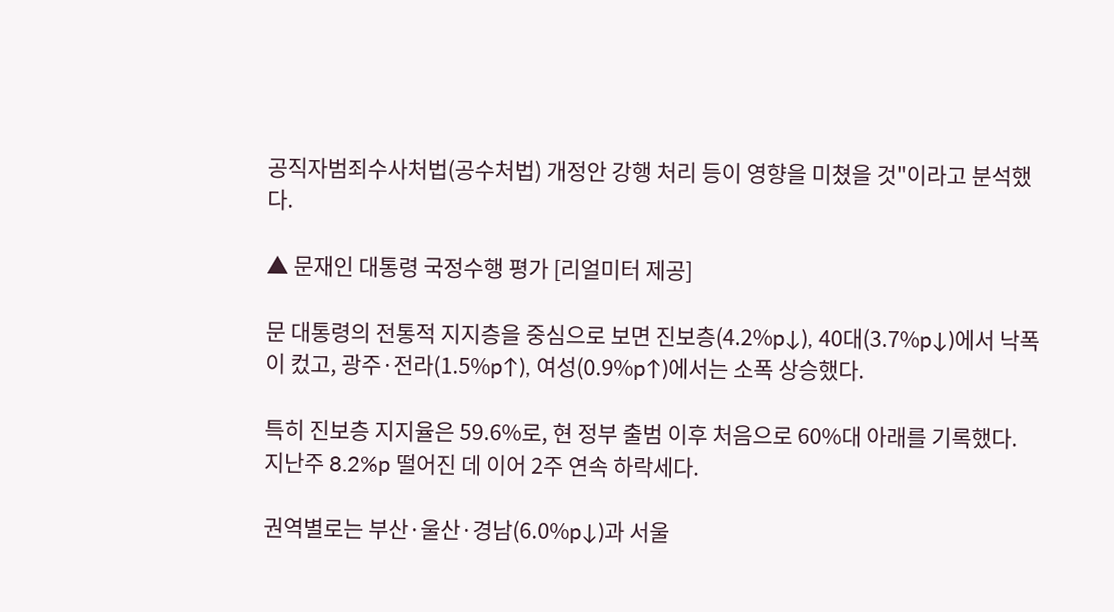공직자범죄수사처법(공수처법) 개정안 강행 처리 등이 영향을 미쳤을 것"이라고 분석했다.

▲ 문재인 대통령 국정수행 평가 [리얼미터 제공]

문 대통령의 전통적 지지층을 중심으로 보면 진보층(4.2%p↓), 40대(3.7%p↓)에서 낙폭이 컸고, 광주·전라(1.5%p↑), 여성(0.9%p↑)에서는 소폭 상승했다.

특히 진보층 지지율은 59.6%로, 현 정부 출범 이후 처음으로 60%대 아래를 기록했다. 지난주 8.2%p 떨어진 데 이어 2주 연속 하락세다.

권역별로는 부산·울산·경남(6.0%p↓)과 서울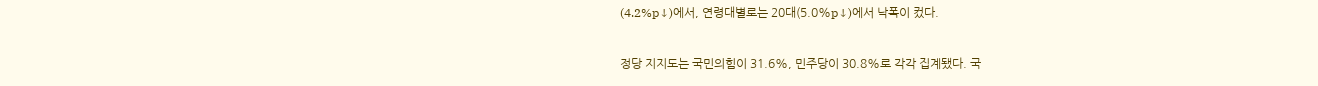(4.2%p↓)에서, 연령대별로는 20대(5.0%p↓)에서 낙폭이 컸다.

정당 지지도는 국민의힘이 31.6%, 민주당이 30.8%로 각각 집계됐다. 국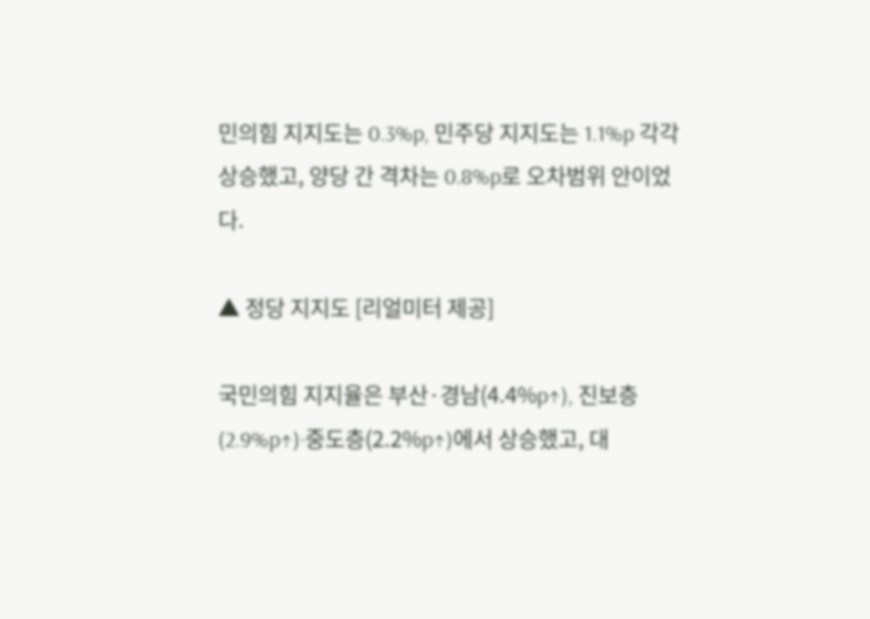민의힘 지지도는 0.3%p, 민주당 지지도는 1.1%p 각각 상승했고, 양당 간 격차는 0.8%p로 오차범위 안이었다.

▲ 정당 지지도 [리얼미터 제공]

국민의힘 지지율은 부산·경남(4.4%p↑), 진보층(2.9%p↑)·중도층(2.2%p↑)에서 상승했고, 대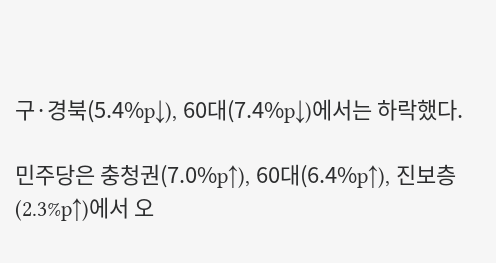구·경북(5.4%p↓), 60대(7.4%p↓)에서는 하락했다.

민주당은 충청권(7.0%p↑), 60대(6.4%p↑), 진보층(2.3%p↑)에서 오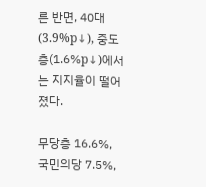른 반면, 40대(3.9%p↓), 중도층(1.6%p↓)에서는 지지율이 떨어졌다.

무당층 16.6%, 국민의당 7.5%,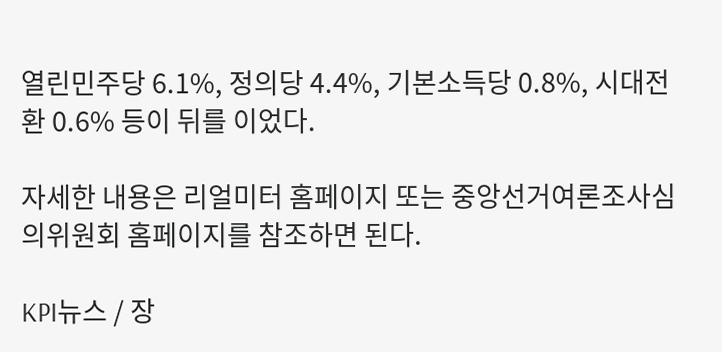열린민주당 6.1%, 정의당 4.4%, 기본소득당 0.8%, 시대전환 0.6% 등이 뒤를 이었다.

자세한 내용은 리얼미터 홈페이지 또는 중앙선거여론조사심의위원회 홈페이지를 참조하면 된다.

KPI뉴스 / 장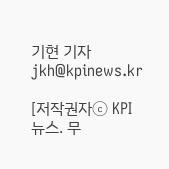기현 기자 jkh@kpinews.kr

[저작권자ⓒ KPI뉴스. 무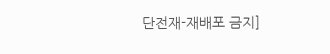단전재-재배포 금지]